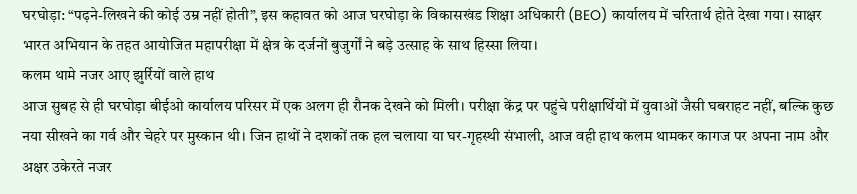घरघोड़ा: “पढ़ने-लिखने की कोई उम्र नहीं होती”, इस कहावत को आज घरघोड़ा के विकासखंड शिक्षा अधिकारी (BEO) कार्यालय में चरितार्थ होते देखा गया। साक्षर भारत अभियान के तहत आयोजित महापरीक्षा में क्षेत्र के दर्जनों बुजुर्गों ने बड़े उत्साह के साथ हिस्सा लिया।
कलम थामे नजर आए झुर्रियों वाले हाथ
आज सुबह से ही घरघोड़ा बीईओ कार्यालय परिसर में एक अलग ही रौनक देखने को मिली। परीक्षा केंद्र पर पहुंचे परीक्षार्थियों में युवाओं जैसी घबराहट नहीं, बल्कि कुछ नया सीखने का गर्व और चेहरे पर मुस्कान थी। जिन हाथों ने दशकों तक हल चलाया या घर-गृहस्थी संभाली, आज वही हाथ कलम थामकर कागज पर अपना नाम और अक्षर उकेरते नजर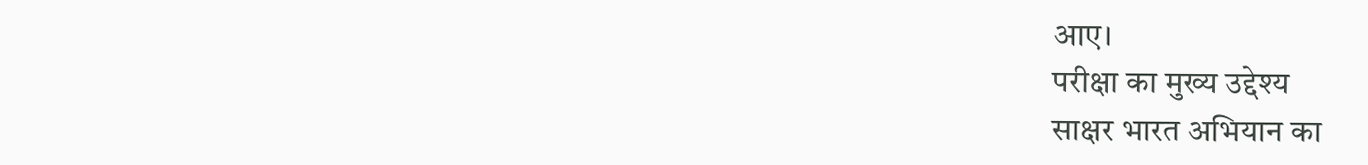आए।
परीक्षा का मुख्य उद्देश्य
साक्षर भारत अभियान का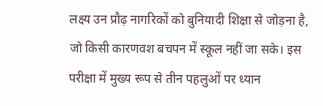लक्ष्य उन प्रौढ़ नागरिकों को बुनियादी शिक्षा से जोड़ना है, जो किसी कारणवश बचपन में स्कूल नहीं जा सके। इस परीक्षा में मुख्य रूप से तीन पहलुओं पर ध्यान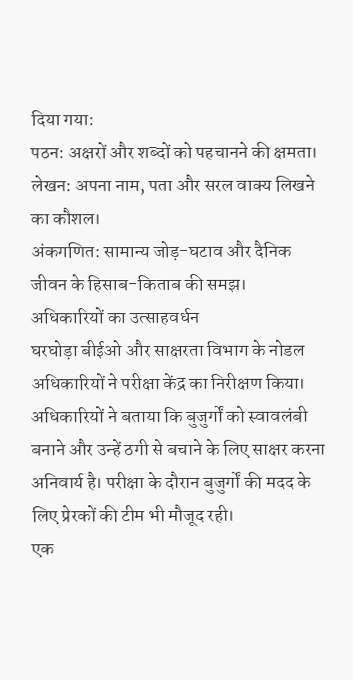दिया गया:
पठन: अक्षरों और शब्दों को पहचानने की क्षमता।
लेखन: अपना नाम, पता और सरल वाक्य लिखने का कौशल।
अंकगणित: सामान्य जोड़-घटाव और दैनिक जीवन के हिसाब-किताब की समझ।
अधिकारियों का उत्साहवर्धन
घरघोड़ा बीईओ और साक्षरता विभाग के नोडल अधिकारियों ने परीक्षा केंद्र का निरीक्षण किया। अधिकारियों ने बताया कि बुजुर्गों को स्वावलंबी बनाने और उन्हें ठगी से बचाने के लिए साक्षर करना अनिवार्य है। परीक्षा के दौरान बुजुर्गों की मदद के लिए प्रेरकों की टीम भी मौजूद रही।
एक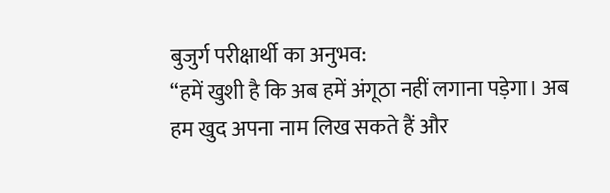बुजुर्ग परीक्षार्थी का अनुभव:
“हमें खुशी है कि अब हमें अंगूठा नहीं लगाना पड़ेगा। अब हम खुद अपना नाम लिख सकते हैं और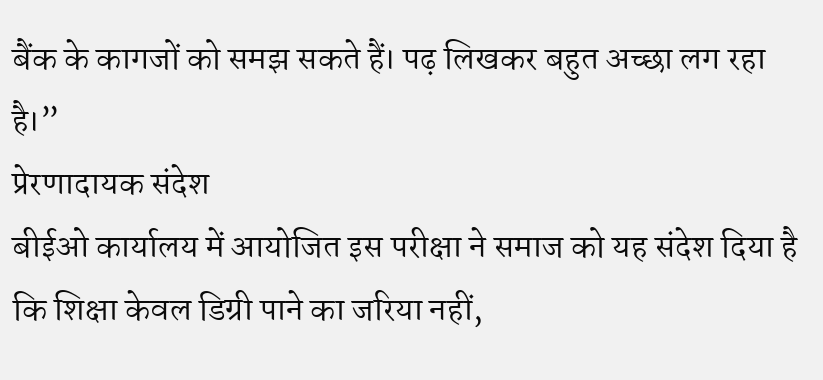बैंक के कागजों को समझ सकते हैं। पढ़ लिखकर बहुत अच्छा लग रहा है।”
प्रेरणादायक संदेश
बीईओ कार्यालय में आयोजित इस परीक्षा ने समाज को यह संदेश दिया है कि शिक्षा केवल डिग्री पाने का जरिया नहीं,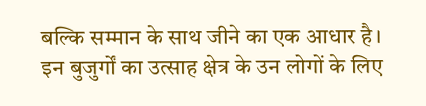बल्कि सम्मान के साथ जीने का एक आधार है। इन बुजुर्गों का उत्साह क्षेत्र के उन लोगों के लिए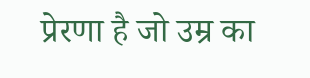प्रेरणा है जो उम्र का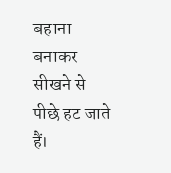बहाना बनाकर सीखने से पीछे हट जाते हैं।